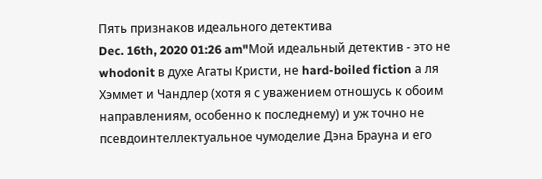Пять признаков идеального детектива
Dec. 16th, 2020 01:26 am"Мой идеальный детектив - это не whodonit в духе Агаты Кристи, не hard-boiled fiction а ля Хэммет и Чандлер (хотя я с уважением отношусь к обоим направлениям, особенно к последнему) и уж точно не псевдоинтеллектуальное чумоделие Дэна Брауна и его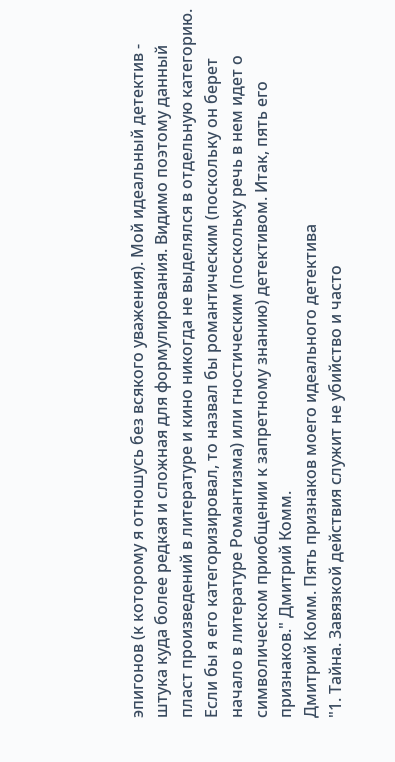эпигонов (к которому я отношусь без всякого уважения). Мой идеальный детектив - штука куда более редкая и сложная для формулирования. Видимо поэтому данный пласт произведений в литературе и кино никогда не выделялся в отдельную категорию. Если бы я его категоризировал, то назвал бы романтическим (поскольку он берет начало в литературе Романтизма) или гностическим (поскольку речь в нем идет о символическом приобщении к запретному знанию) детективом. Итак, пять его признаков." Дмитрий Комм.
Дмитрий Комм. Пять признаков моего идеального детектива
"1. Тайна. Завязкой действия служит не убийство и часто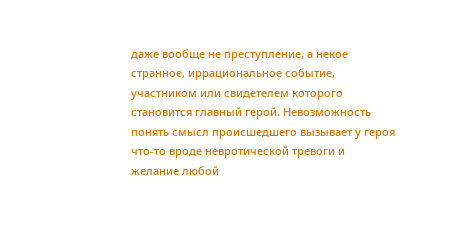даже вообще не преступление, а некое странное, иррациональное событие, участником или свидетелем которого становится главный герой. Невозможность понять смысл происшедшего вызывает у героя что-то вроде невротической тревоги и желание любой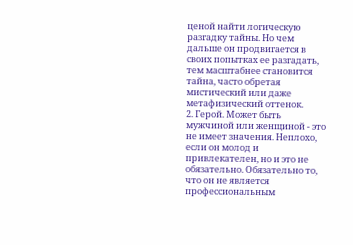ценой найти логическую разгадку тайны. Но чем дальше он продвигается в своих попытках ее разгадать, тем масштабнее становится тайна, часто обретая мистический или даже метафизический оттенок.
2. Герой. Может быть мужчиной или женщиной - это не имеет значения. Неплохо, если он молод и привлекателен, но и это не обязательно. Обязательно то, что он не является профессиональным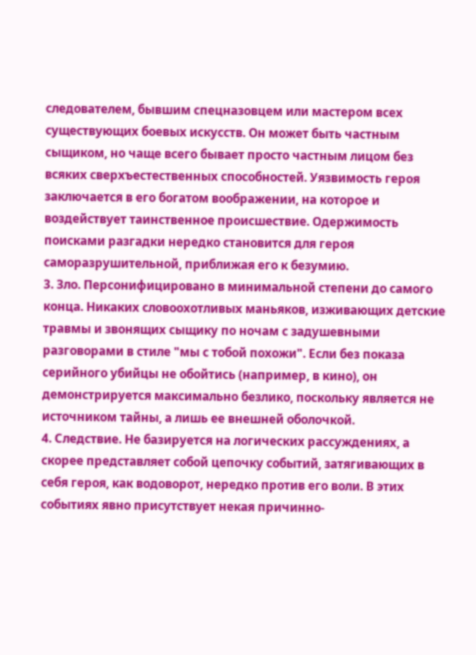следователем, бывшим спецназовцем или мастером всех существующих боевых искусств. Он может быть частным сыщиком, но чаще всего бывает просто частным лицом без всяких сверхъестественных способностей. Уязвимость героя заключается в его богатом воображении, на которое и воздействует таинственное происшествие. Одержимость поисками разгадки нередко становится для героя саморазрушительной, приближая его к безумию.
3. Зло. Персонифицировано в минимальной степени до самого конца. Никаких словоохотливых маньяков, изживающих детские травмы и звонящих сыщику по ночам с задушевными разговорами в стиле "мы с тобой похожи". Если без показа серийного убийцы не обойтись (например, в кино), он демонстрируется максимально безлико, поскольку является не источником тайны, а лишь ее внешней оболочкой.
4. Следствие. Не базируется на логических рассуждениях, а скорее представляет собой цепочку событий, затягивающих в себя героя, как водоворот, нередко против его воли. В этих событиях явно присутствует некая причинно-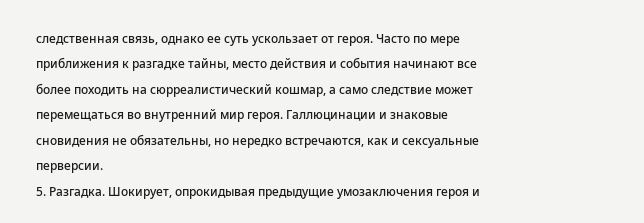следственная связь, однако ее суть ускользает от героя. Часто по мере приближения к разгадке тайны, место действия и события начинают все более походить на сюрреалистический кошмар, а само следствие может перемещаться во внутренний мир героя. Галлюцинации и знаковые сновидения не обязательны, но нередко встречаются, как и сексуальные перверсии.
5. Разгадка. Шокирует, опрокидывая предыдущие умозаключения героя и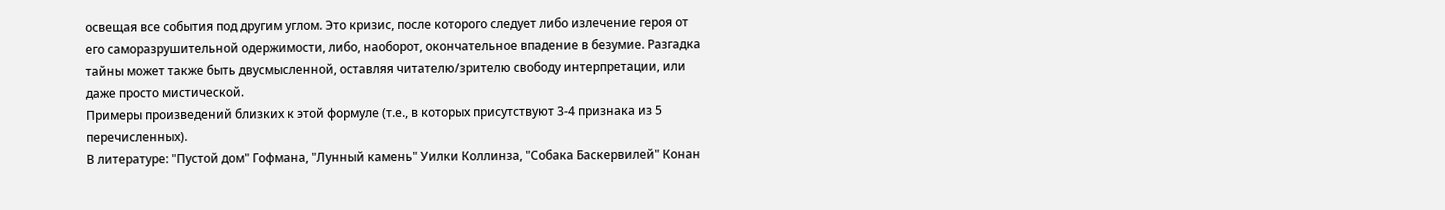освещая все события под другим углом. Это кризис, после которого следует либо излечение героя от его саморазрушительной одержимости, либо, наоборот, окончательное впадение в безумие. Разгадка тайны может также быть двусмысленной, оставляя читателю/зрителю свободу интерпретации, или даже просто мистической.
Примеры произведений близких к этой формуле (т.е., в которых присутствуют 3-4 признака из 5 перечисленных).
В литературе: "Пустой дом" Гофмана, "Лунный камень" Уилки Коллинза, "Собака Баскервилей" Конан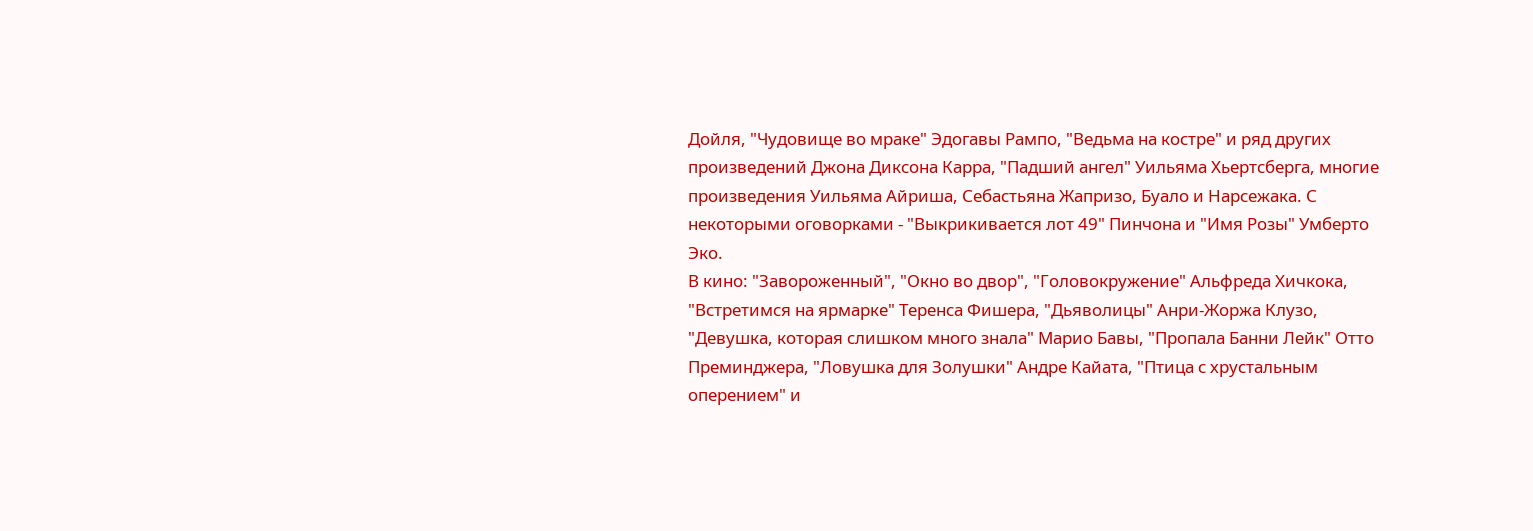Дойля, "Чудовище во мраке" Эдогавы Рампо, "Ведьма на костре" и ряд других произведений Джона Диксона Карра, "Падший ангел" Уильяма Хьертсберга, многие произведения Уильяма Айриша, Себастьяна Жапризо, Буало и Нарсежака. С некоторыми оговорками - "Выкрикивается лот 49" Пинчона и "Имя Розы" Умберто Эко.
В кино: "Завороженный", "Окно во двор", "Головокружение" Альфреда Хичкока, "Встретимся на ярмарке" Теренса Фишера, "Дьяволицы" Анри-Жоржа Клузо, "Девушка, которая слишком много знала" Марио Бавы, "Пропала Банни Лейк" Отто Преминджера, "Ловушка для Золушки" Андре Кайата, "Птица с хрустальным оперением" и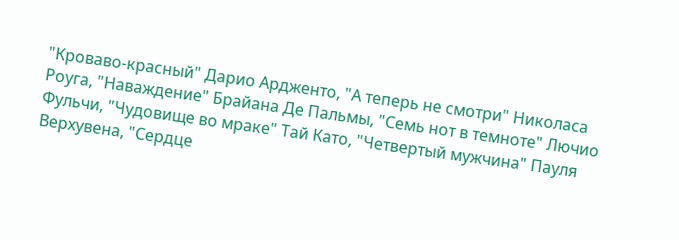"Кроваво-красный" Дарио Ардженто, "А теперь не смотри" Николаса Роуга, "Наваждение" Брайана Де Пальмы, "Семь нот в темноте" Лючио Фульчи, "Чудовище во мраке" Тай Като, "Четвертый мужчина" Пауля Верхувена, "Сердце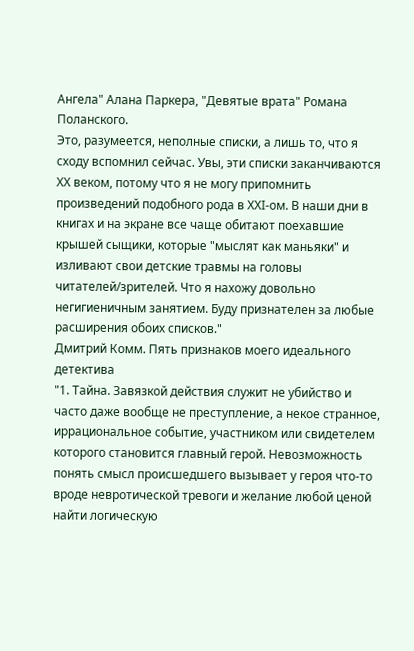Ангела" Алана Паркера, "Девятые врата" Романа Поланского.
Это, разумеется, неполные списки, а лишь то, что я сходу вспомнил сейчас. Увы, эти списки заканчиваются ХХ веком, потому что я не могу припомнить произведений подобного рода в ХХI-ом. В наши дни в книгах и на экране все чаще обитают поехавшие крышей сыщики, которые "мыслят как маньяки" и изливают свои детские травмы на головы читателей/зрителей. Что я нахожу довольно негигиеничным занятием. Буду признателен за любые расширения обоих списков."
Дмитрий Комм. Пять признаков моего идеального детектива
"1. Тайна. Завязкой действия служит не убийство и часто даже вообще не преступление, а некое странное, иррациональное событие, участником или свидетелем которого становится главный герой. Невозможность понять смысл происшедшего вызывает у героя что-то вроде невротической тревоги и желание любой ценой найти логическую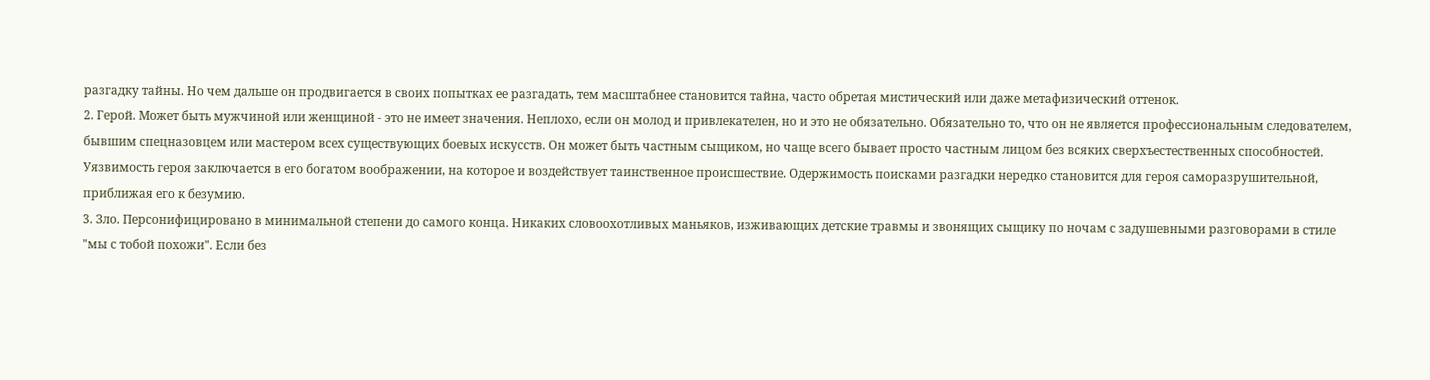разгадку тайны. Но чем дальше он продвигается в своих попытках ее разгадать, тем масштабнее становится тайна, часто обретая мистический или даже метафизический оттенок.
2. Герой. Может быть мужчиной или женщиной - это не имеет значения. Неплохо, если он молод и привлекателен, но и это не обязательно. Обязательно то, что он не является профессиональным следователем, бывшим спецназовцем или мастером всех существующих боевых искусств. Он может быть частным сыщиком, но чаще всего бывает просто частным лицом без всяких сверхъестественных способностей. Уязвимость героя заключается в его богатом воображении, на которое и воздействует таинственное происшествие. Одержимость поисками разгадки нередко становится для героя саморазрушительной, приближая его к безумию.
3. Зло. Персонифицировано в минимальной степени до самого конца. Никаких словоохотливых маньяков, изживающих детские травмы и звонящих сыщику по ночам с задушевными разговорами в стиле "мы с тобой похожи". Если без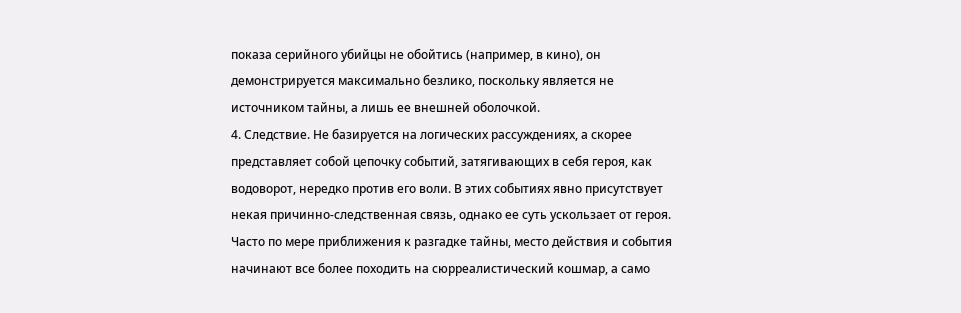показа серийного убийцы не обойтись (например, в кино), он демонстрируется максимально безлико, поскольку является не источником тайны, а лишь ее внешней оболочкой.
4. Следствие. Не базируется на логических рассуждениях, а скорее представляет собой цепочку событий, затягивающих в себя героя, как водоворот, нередко против его воли. В этих событиях явно присутствует некая причинно-следственная связь, однако ее суть ускользает от героя. Часто по мере приближения к разгадке тайны, место действия и события начинают все более походить на сюрреалистический кошмар, а само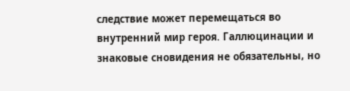следствие может перемещаться во внутренний мир героя. Галлюцинации и знаковые сновидения не обязательны, но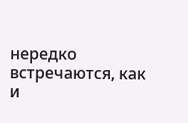нередко встречаются, как и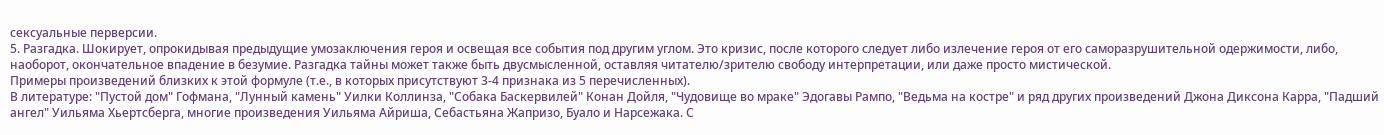сексуальные перверсии.
5. Разгадка. Шокирует, опрокидывая предыдущие умозаключения героя и освещая все события под другим углом. Это кризис, после которого следует либо излечение героя от его саморазрушительной одержимости, либо, наоборот, окончательное впадение в безумие. Разгадка тайны может также быть двусмысленной, оставляя читателю/зрителю свободу интерпретации, или даже просто мистической.
Примеры произведений близких к этой формуле (т.е., в которых присутствуют 3-4 признака из 5 перечисленных).
В литературе: "Пустой дом" Гофмана, "Лунный камень" Уилки Коллинза, "Собака Баскервилей" Конан Дойля, "Чудовище во мраке" Эдогавы Рампо, "Ведьма на костре" и ряд других произведений Джона Диксона Карра, "Падший ангел" Уильяма Хьертсберга, многие произведения Уильяма Айриша, Себастьяна Жапризо, Буало и Нарсежака. С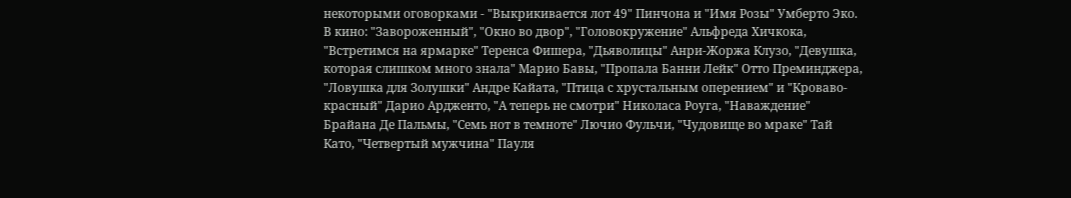некоторыми оговорками - "Выкрикивается лот 49" Пинчона и "Имя Розы" Умберто Эко.
В кино: "Завороженный", "Окно во двор", "Головокружение" Альфреда Хичкока, "Встретимся на ярмарке" Теренса Фишера, "Дьяволицы" Анри-Жоржа Клузо, "Девушка, которая слишком много знала" Марио Бавы, "Пропала Банни Лейк" Отто Преминджера, "Ловушка для Золушки" Андре Кайата, "Птица с хрустальным оперением" и "Кроваво-красный" Дарио Ардженто, "А теперь не смотри" Николаса Роуга, "Наваждение" Брайана Де Пальмы, "Семь нот в темноте" Лючио Фульчи, "Чудовище во мраке" Тай Като, "Четвертый мужчина" Пауля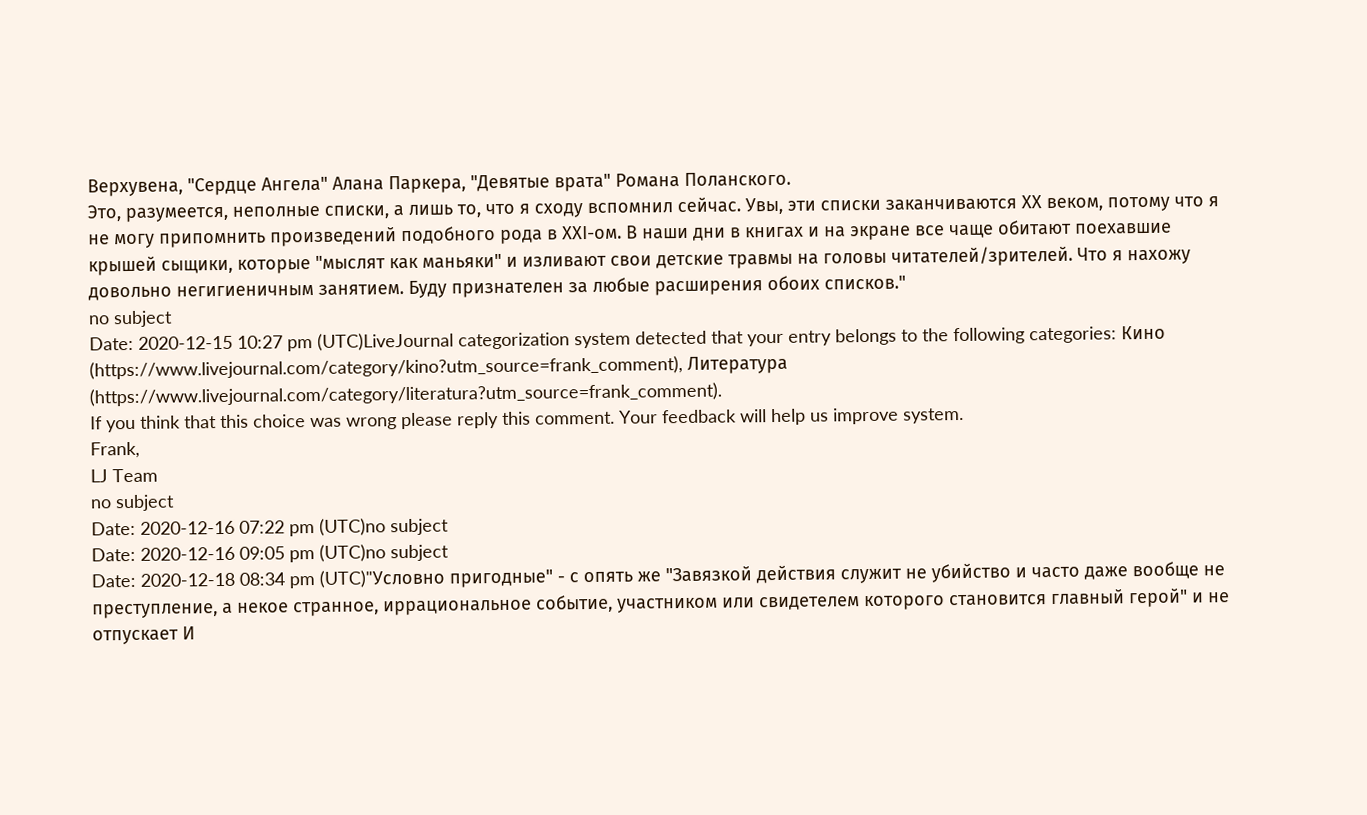Верхувена, "Сердце Ангела" Алана Паркера, "Девятые врата" Романа Поланского.
Это, разумеется, неполные списки, а лишь то, что я сходу вспомнил сейчас. Увы, эти списки заканчиваются ХХ веком, потому что я не могу припомнить произведений подобного рода в ХХI-ом. В наши дни в книгах и на экране все чаще обитают поехавшие крышей сыщики, которые "мыслят как маньяки" и изливают свои детские травмы на головы читателей/зрителей. Что я нахожу довольно негигиеничным занятием. Буду признателен за любые расширения обоих списков."
no subject
Date: 2020-12-15 10:27 pm (UTC)LiveJournal categorization system detected that your entry belongs to the following categories: Кино (https://www.livejournal.com/category/kino?utm_source=frank_comment), Литература (https://www.livejournal.com/category/literatura?utm_source=frank_comment).
If you think that this choice was wrong please reply this comment. Your feedback will help us improve system.
Frank,
LJ Team
no subject
Date: 2020-12-16 07:22 pm (UTC)no subject
Date: 2020-12-16 09:05 pm (UTC)no subject
Date: 2020-12-18 08:34 pm (UTC)"Условно пригодные" - с опять же "Завязкой действия служит не убийство и часто даже вообще не преступление, а некое странное, иррациональное событие, участником или свидетелем которого становится главный герой" и не отпускает И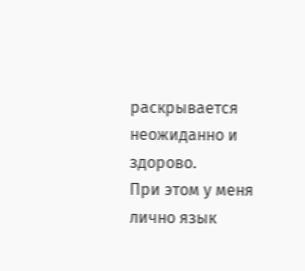раскрывается неожиданно и здорово.
При этом у меня лично язык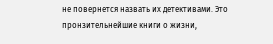не повернется назвать их детективами. Это пронзительнейшие книги о жизни,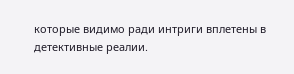которые видимо ради интриги вплетены в детективные реалии.